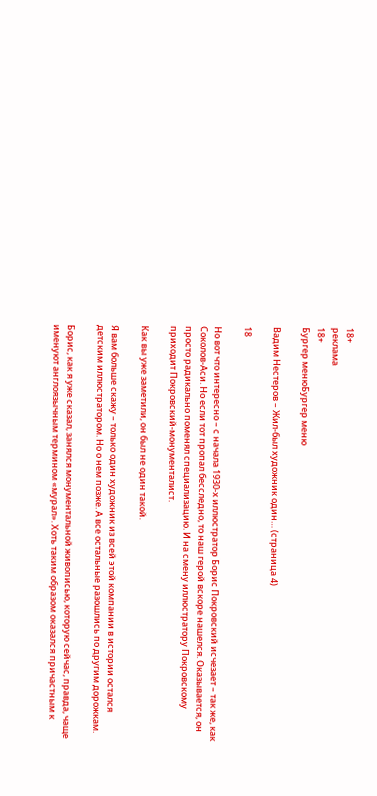18+
реклама
18+
Бургер менюБургер меню

Вадим Нестеров – Жил-был художник один… (страница 4)

18

Но вот что интересно – с начала 1930-х иллюстратор Борис Покровский исчезает – так же, как Соколов-Аси. Но если тот пропал бесследно, то наш герой вскоре нашелся. Оказывается, он просто радикально поменял специализацию. И на смену иллюстратору Покровскому приходит Покровский-монументалист.

Как вы уже заметили, он был не один такой.

Я вам больше скажу – только один художник из всей этой компании в истории остался детским иллюстратором. Но о нем позже. А все остальные разошлись по другим дорожкам.

Борис, как я уже сказал, занялся монументальной живописью, которую сейчас, правда, чаще именуют англоязычным термином «мурал». Хоть таким образом оказался причастным к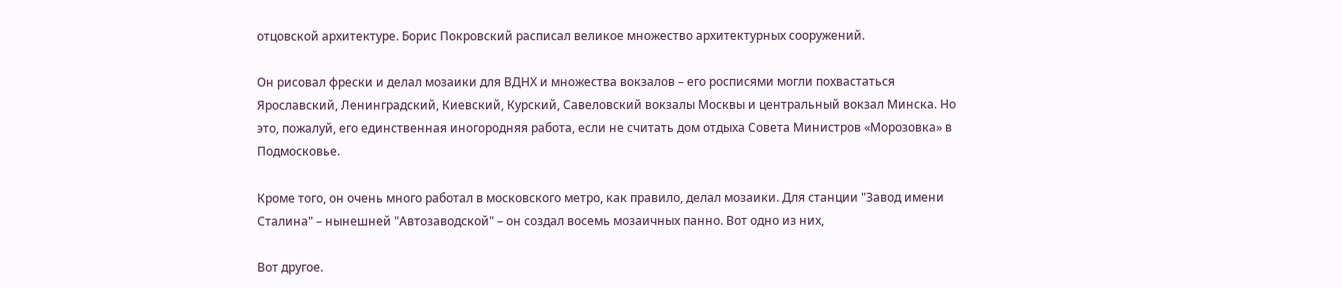отцовской архитектуре. Борис Покровский расписал великое множество архитектурных сооружений.

Он рисовал фрески и делал мозаики для ВДНХ и множества вокзалов – его росписями могли похвастаться Ярославский, Ленинградский, Киевский, Курский, Савеловский вокзалы Москвы и центральный вокзал Минска. Но это, пожалуй, его единственная иногородняя работа, если не считать дом отдыха Совета Министров «Морозовка» в Подмосковье.

Кроме того, он очень много работал в московского метро, как правило, делал мозаики. Для станции "Завод имени Сталина" – нынешней "Автозаводской" – он создал восемь мозаичных панно. Вот одно из них,

Вот другое.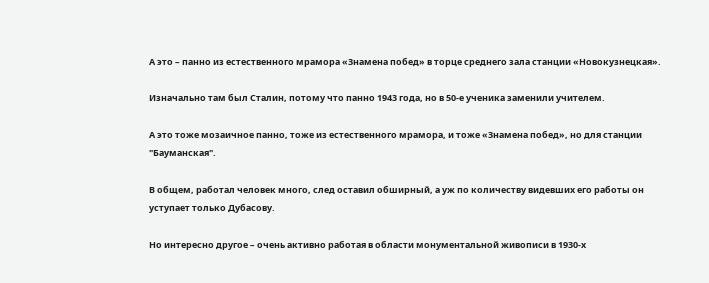А это – панно из естественного мрамора «Знамена побед» в торце среднего зала станции «Новокузнецкая».

Изначально там был Сталин, потому что панно 1943 года, но в 50-е ученика заменили учителем.

А это тоже мозаичное панно, тоже из естественного мрамора, и тоже «Знамена побед», но для станции "Бауманская".

В общем, работал человек много, след оставил обширный, а уж по количеству видевших его работы он уступает только Дубасову.

Но интересно другое – очень активно работая в области монументальной живописи в 1930-х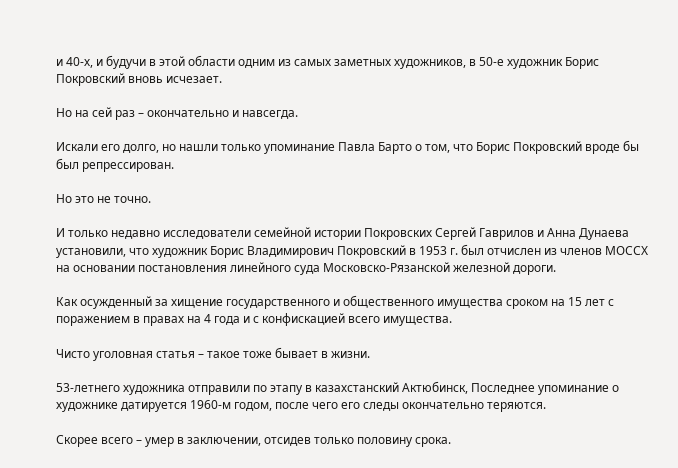и 40-х, и будучи в этой области одним из самых заметных художников, в 50-е художник Борис Покровский вновь исчезает.

Но на сей раз – окончательно и навсегда.

Искали его долго, но нашли только упоминание Павла Барто о том, что Борис Покровский вроде бы был репрессирован.

Но это не точно.

И только недавно исследователи семейной истории Покровских Сергей Гаврилов и Анна Дунаева установили, что художник Борис Владимирович Покровский в 1953 г. был отчислен из членов МОССХ на основании постановления линейного суда Московско-Рязанской железной дороги.

Как осужденный за хищение государственного и общественного имущества сроком на 15 лет с поражением в правах на 4 года и с конфискацией всего имущества.

Чисто уголовная статья – такое тоже бывает в жизни.

53-летнего художника отправили по этапу в казахстанский Актюбинск, Последнее упоминание о художнике датируется 1960-м годом, после чего его следы окончательно теряются.

Скорее всего – умер в заключении, отсидев только половину срока.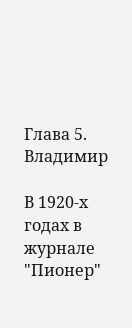Глава 5. Владимир

В 1920-х годах в журнале "Пионер"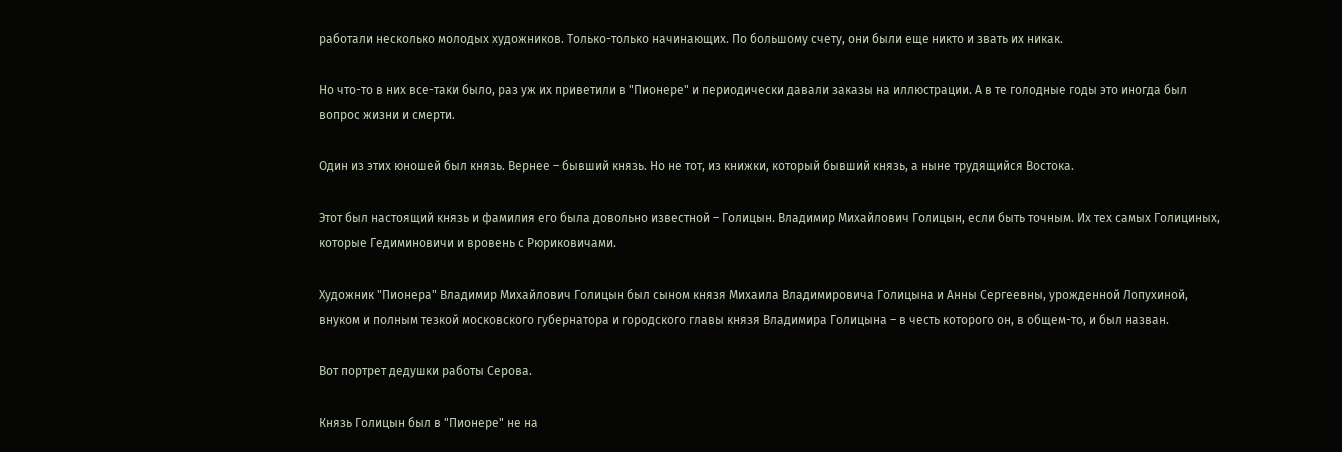работали несколько молодых художников. Только-только начинающих. По большому счету, они были еще никто и звать их никак.

Но что-то в них все-таки было, раз уж их приветили в "Пионере" и периодически давали заказы на иллюстрации. А в те голодные годы это иногда был вопрос жизни и смерти.

Один из этих юношей был князь. Вернее – бывший князь. Но не тот, из книжки, который бывший князь, а ныне трудящийся Востока.

Этот был настоящий князь и фамилия его была довольно известной – Голицын. Владимир Михайлович Голицын, если быть точным. Их тех самых Голициных, которые Гедиминовичи и вровень с Рюриковичами.

Художник "Пионера" Владимир Михайлович Голицын был сыном князя Михаила Владимировича Голицына и Анны Сергеевны, урожденной Лопухиной, внуком и полным тезкой московского губернатора и городского главы князя Владимира Голицына – в честь которого он, в общем-то, и был назван.

Вот портрет дедушки работы Серова.

Князь Голицын был в "Пионере" не на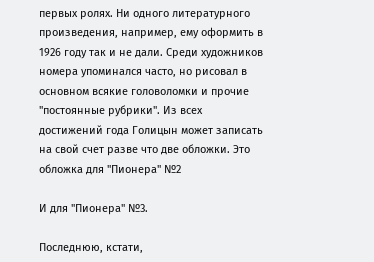первых ролях. Ни одного литературного произведения, например, ему оформить в 1926 году так и не дали. Среди художников номера упоминался часто, но рисовал в основном всякие головоломки и прочие "постоянные рубрики". Из всех достижений года Голицын может записать на свой счет разве что две обложки. Это обложка для "Пионера" №2

И для "Пионера" №3.

Последнюю, кстати,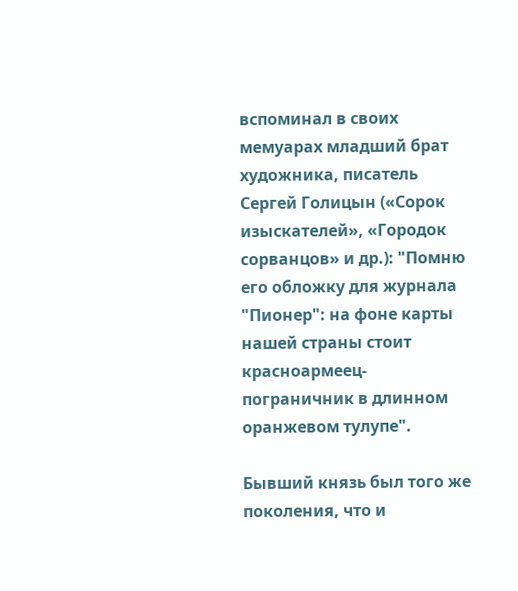вспоминал в своих мемуарах младший брат художника, писатель Сергей Голицын («Сорок изыскателей», «Городок сорванцов» и др.): "Помню его обложку для журнала "Пионер": на фоне карты нашей страны стоит красноармеец-пограничник в длинном оранжевом тулупе".

Бывший князь был того же поколения, что и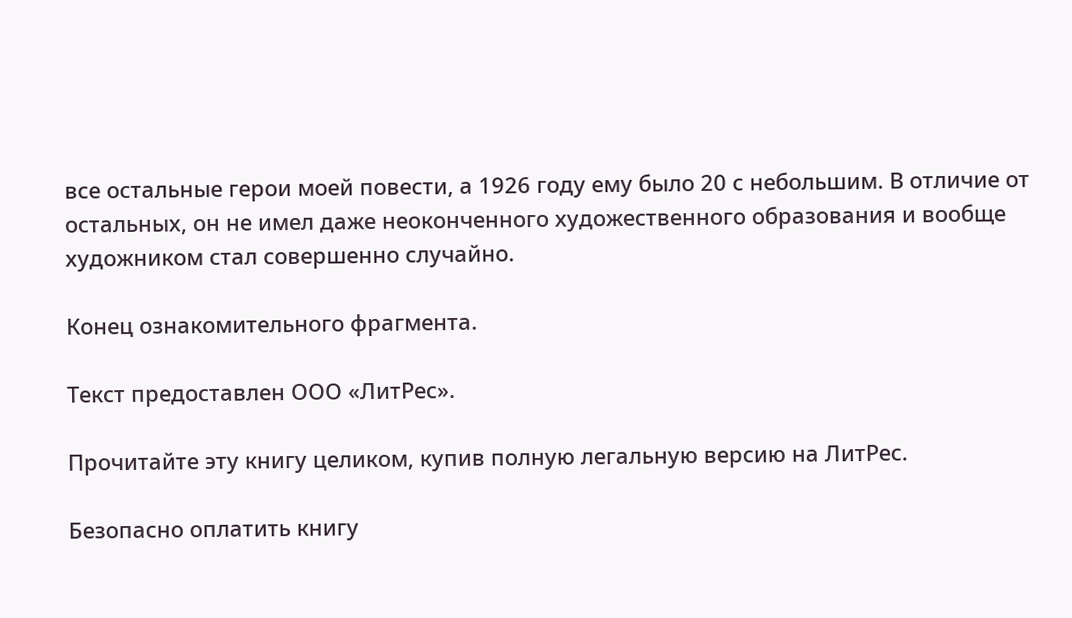все остальные герои моей повести, а 1926 году ему было 20 с небольшим. В отличие от остальных, он не имел даже неоконченного художественного образования и вообще художником стал совершенно случайно.

Конец ознакомительного фрагмента.

Текст предоставлен ООО «ЛитРес».

Прочитайте эту книгу целиком, купив полную легальную версию на ЛитРес.

Безопасно оплатить книгу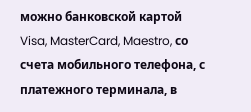можно банковской картой Visa, MasterCard, Maestro, со счета мобильного телефона, с платежного терминала, в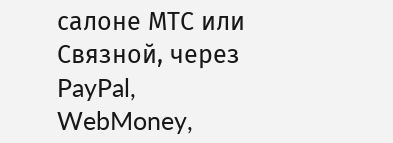салоне МТС или Связной, через PayPal, WebMoney,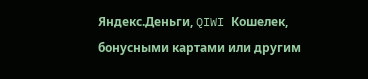Яндекс.Деньги, QIWI Кошелек, бонусными картами или другим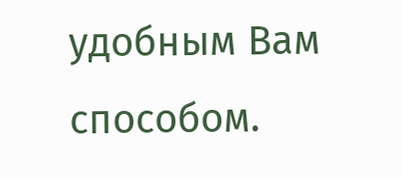удобным Вам способом.